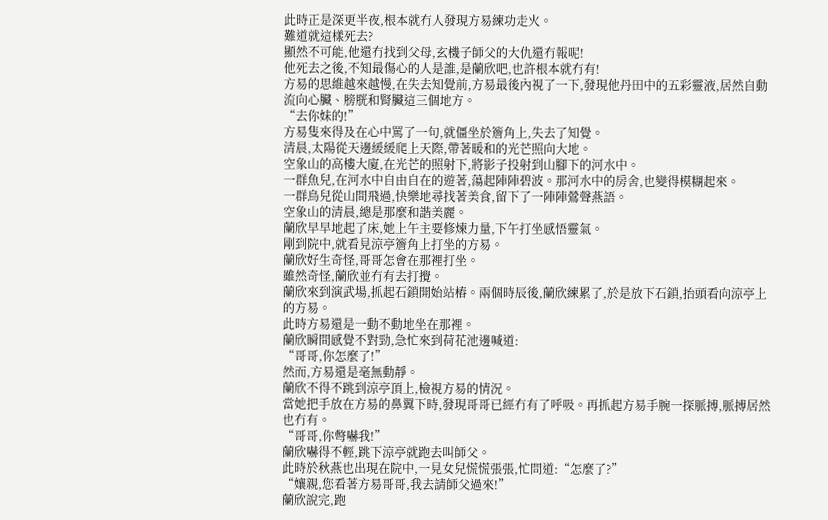此時正是深更半夜,根本就冇人發現方易練功走火。
難道就這樣死去?
顯然不可能,他還冇找到父母,玄機子師父的大仇還冇報呢!
他死去之後,不知最傷心的人是誰,是蘭欣吧,也許根本就冇有!
方易的思維越來越慢,在失去知覺前,方易最後內視了一下,發現他丹田中的五彩靈液,居然自動流向心臟、膀胱和腎臟這三個地方。
“去你妹的!”
方易隻來得及在心中罵了一句,就僵坐於簷角上,失去了知覺。
清晨,太陽從天邊緩緩爬上天際,帶著暖和的光芒照向大地。
空象山的高樓大廈,在光芒的照射下,將影子投射到山腳下的河水中。
一群魚兒,在河水中自由自在的遊著,蕩起陣陣碧波。那河水中的房舍,也變得模糊起來。
一群鳥兒從山間飛過,快樂地尋找著美食,留下了一陣陣鶯聲燕語。
空象山的清晨,總是那麼和諧美麗。
蘭欣早早地起了床,她上午主要修煉力量,下午打坐感悟靈氣。
剛到院中,就看見涼亭簷角上打坐的方易。
蘭欣好生奇怪,哥哥怎會在那裡打坐。
雖然奇怪,蘭欣並冇有去打攪。
蘭欣來到演武場,抓起石鎖開始站樁。兩個時辰後,蘭欣練累了,於是放下石鎖,抬頭看向涼亭上的方易。
此時方易還是一動不動地坐在那裡。
蘭欣瞬間感覺不對勁,急忙來到荷花池邊喊道:
“哥哥,你怎麼了!”
然而,方易還是毫無動靜。
蘭欣不得不跳到涼亭頂上,檢視方易的情況。
當她把手放在方易的鼻翼下時,發現哥哥已經冇有了呼吸。再抓起方易手腕一探脈搏,脈搏居然也冇有。
“哥哥,你彆嚇我!”
蘭欣嚇得不輕,跳下涼亭就跑去叫師父。
此時於秋燕也出現在院中,一見女兒慌慌張張,忙問道:“怎麼了?”
“孃親,您看著方易哥哥,我去請師父過來!”
蘭欣說完,跑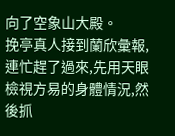向了空象山大殿。
挽亭真人接到蘭欣彙報,連忙趕了過來,先用天眼檢視方易的身體情況,然後抓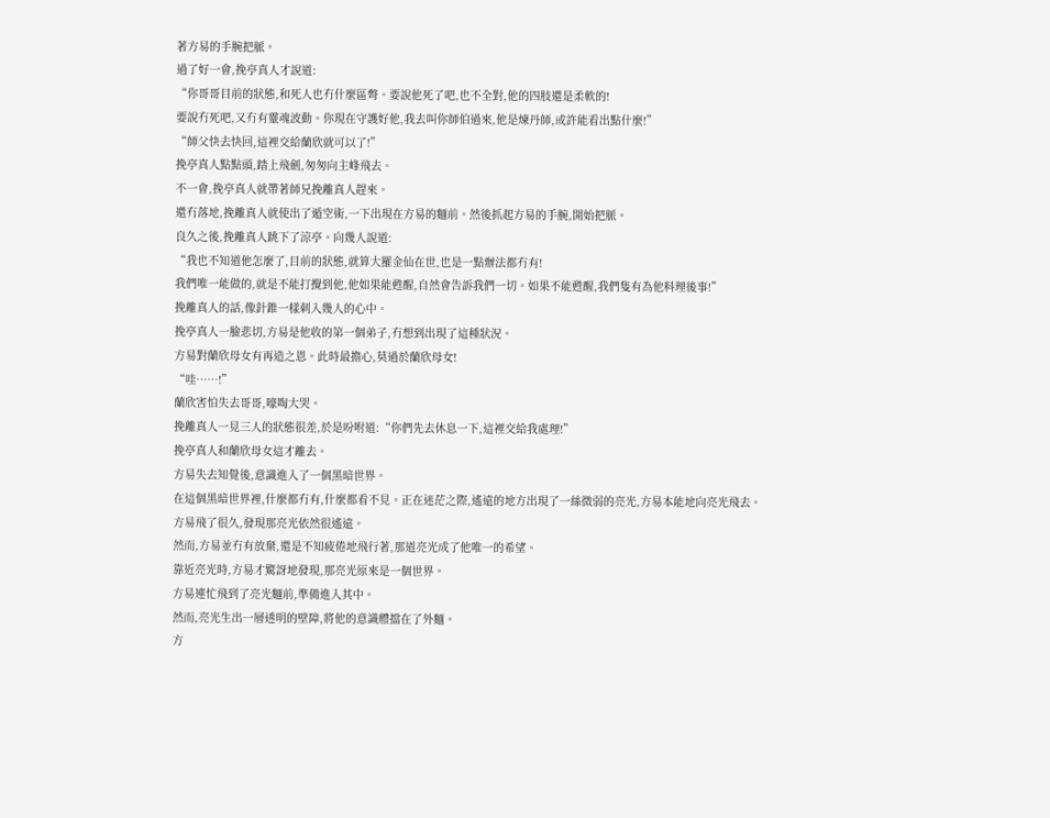著方易的手腕把脈。
過了好一會,挽亭真人才說道:
“你哥哥目前的狀態,和死人也冇什麼區彆。要說他死了吧,也不全對,他的四肢還是柔軟的!
要說冇死吧,又冇有靈魂波動。你現在守護好他,我去叫你師伯過來,他是煉丹師,或許能看出點什麼!”
“師父快去快回,這裡交給蘭欣就可以了!”
挽亭真人點點頭,踏上飛劍,匆匆向主峰飛去。
不一會,挽亭真人就帶著師兄挽離真人趕來。
還冇落地,挽離真人就使出了遁空術,一下出現在方易的麵前。然後抓起方易的手腕,開始把脈。
良久之後,挽離真人跳下了涼亭。向幾人說道:
“我也不知道他怎麼了,目前的狀態,就算大羅金仙在世,也是一點辦法都冇有!
我們唯一能做的,就是不能打攪到他,他如果能甦醒,自然會告訴我們一切。如果不能甦醒,我們隻有為他料理後事!”
挽離真人的話,像針錐一樣刺入幾人的心中。
挽亭真人一臉悲切,方易是他收的第一個弟子,冇想到出現了這種狀況。
方易對蘭欣母女有再造之恩。此時最擔心,莫過於蘭欣母女!
“哇……!”
蘭欣害怕失去哥哥,嚎啕大哭。
挽離真人一見三人的狀態很差,於是吩咐道:“你們先去休息一下,這裡交給我處理!”
挽亭真人和蘭欣母女這才離去。
方易失去知覺後,意識進入了一個黑暗世界。
在這個黑暗世界裡,什麼都冇有,什麼都看不見。正在迷茫之際,遙遠的地方出現了一絲微弱的亮光,方易本能地向亮光飛去。
方易飛了很久,發現那亮光依然很遙遠。
然而,方易並冇有放棄,還是不知疲倦地飛行著,那道亮光成了他唯一的希望。
靠近亮光時,方易才驚訝地發現,那亮光原來是一個世界。
方易連忙飛到了亮光麵前,準備進入其中。
然而,亮光生出一層透明的壁障,將他的意識體擋在了外麵。
方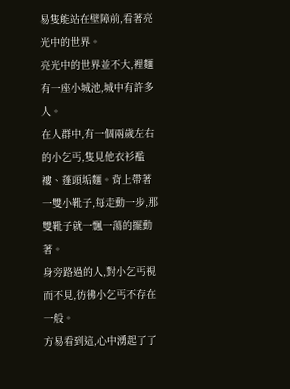易隻能站在壁障前,看著亮光中的世界。
亮光中的世界並不大,裡麵有一座小城池,城中有許多人。
在人群中,有一個兩歲左右的小乞丐,隻見他衣衫襤褸、蓬頭垢麵。背上帶著一雙小靴子,每走動一步,那雙靴子就一飄一蕩的擺動著。
身旁路過的人,對小乞丐視而不見,彷彿小乞丐不存在一般。
方易看到這,心中湧起了了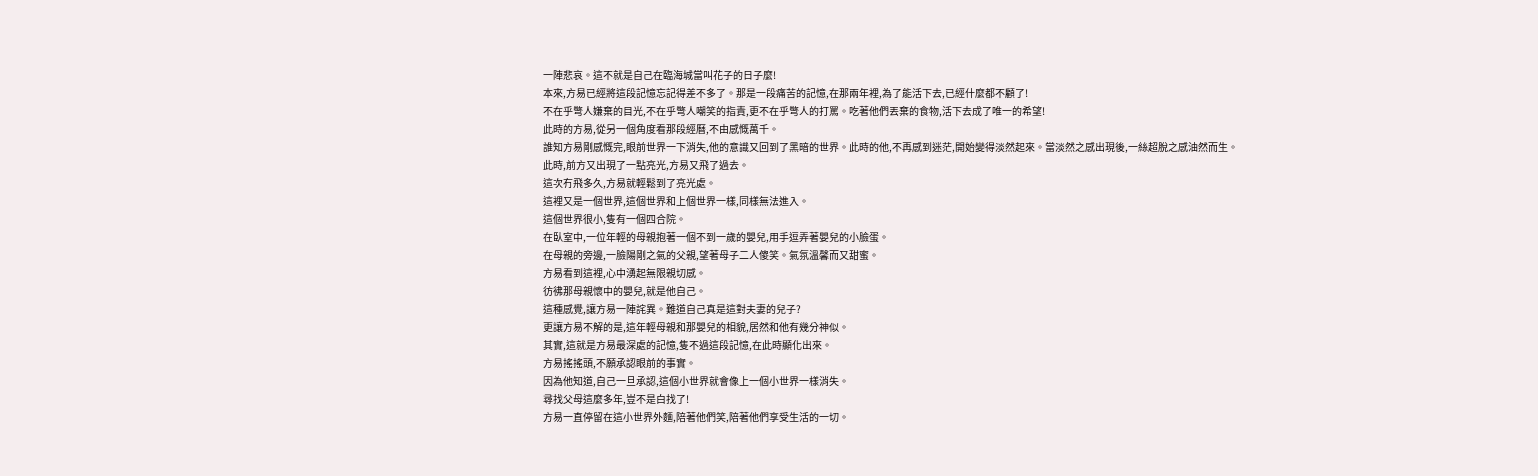一陣悲哀。這不就是自己在臨海城當叫花子的日子麼!
本來,方易已經將這段記憶忘記得差不多了。那是一段痛苦的記憶,在那兩年裡,為了能活下去,已經什麼都不顧了!
不在乎彆人嫌棄的目光,不在乎彆人嘲笑的指責,更不在乎彆人的打罵。吃著他們丟棄的食物,活下去成了唯一的希望!
此時的方易,從另一個角度看那段經曆,不由感慨萬千。
誰知方易剛感慨完,眼前世界一下消失,他的意識又回到了黑暗的世界。此時的他,不再感到迷茫,開始變得淡然起來。當淡然之感出現後,一絲超脫之感油然而生。
此時,前方又出現了一點亮光,方易又飛了過去。
這次冇飛多久,方易就輕鬆到了亮光處。
這裡又是一個世界,這個世界和上個世界一樣,同樣無法進入。
這個世界很小,隻有一個四合院。
在臥室中,一位年輕的母親抱著一個不到一歲的嬰兒,用手逗弄著嬰兒的小臉蛋。
在母親的旁邊,一臉陽剛之氣的父親,望著母子二人傻笑。氣氛溫馨而又甜蜜。
方易看到這裡,心中湧起無限親切感。
彷彿那母親懷中的嬰兒,就是他自己。
這種感覺,讓方易一陣詫異。難道自己真是這對夫妻的兒子?
更讓方易不解的是,這年輕母親和那嬰兒的相貌,居然和他有幾分神似。
其實,這就是方易最深處的記憶,隻不過這段記憶,在此時顯化出來。
方易搖搖頭,不願承認眼前的事實。
因為他知道,自己一旦承認,這個小世界就會像上一個小世界一樣消失。
尋找父母這麼多年,豈不是白找了!
方易一直停留在這小世界外麵,陪著他們笑,陪著他們享受生活的一切。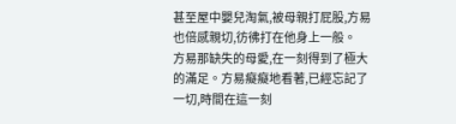甚至屋中嬰兒淘氣,被母親打屁股,方易也倍感親切,彷彿打在他身上一般。
方易那缺失的母愛,在一刻得到了極大的滿足。方易癡癡地看著,已經忘記了一切,時間在這一刻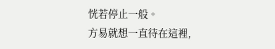恍若停止一般。
方易就想一直待在這裡,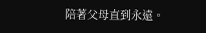陪著父母直到永遠。